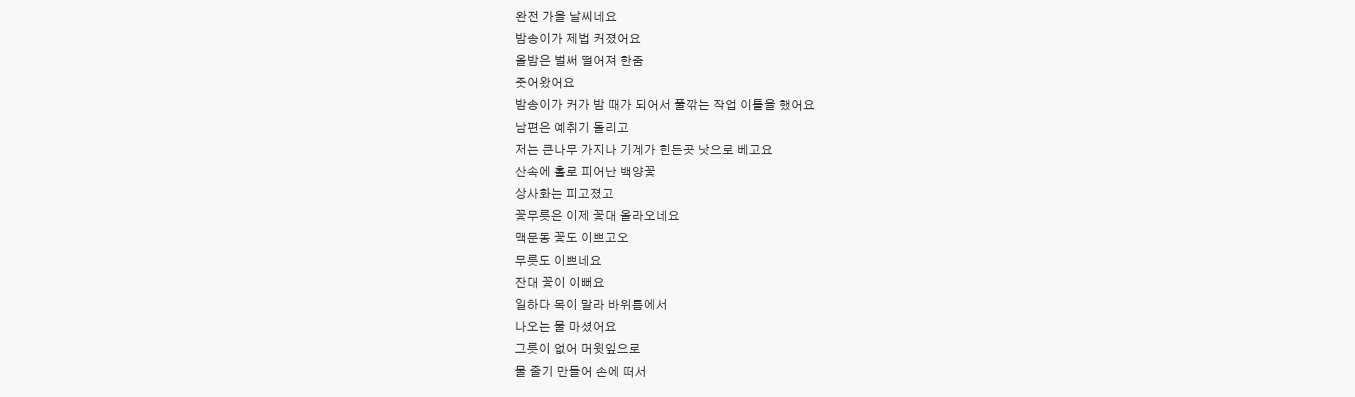완전 가을 날씨네요
밤송이가 제법 커졌어요
올밤은 벌써 떨어져 한줌
줏어왔어요
밤송이가 커가 밤 때가 되어서 풀깎는 작업 이틀을 했어요
남편은 예취기 돌리고
저는 큰나무 가지나 기계가 힌든곳 낫으로 베고요
산속에 홀로 피어난 백양꽃
상사화는 피고졌고
꽃무릇은 이제 꽃대 올라오네요
맥문동 꽃도 이쁘고오
무릇도 이쁘네요
잔대 꽃이 이뻐요
일하다 목이 말라 바위틈에서
나오는 물 마셨어요
그릇이 없어 머윗잎으로
물 줄기 만들어 손에 떠서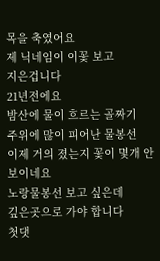목을 축였어요
제 닉네임이 이꽃 보고
지은겁니다
21년전에요
밤산에 물이 흐르는 골짜기
주위에 많이 피어난 물봉선
이제 거의 졌는지 꽃이 몇개 안보이네요
노랑물봉선 보고 싶은데
깊은곳으로 가야 합니다
첫댓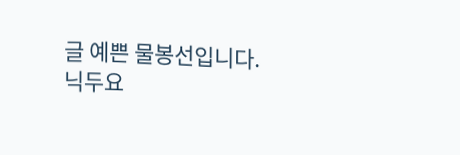글 예쁜 물봉선입니다.
닉두요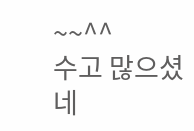~~^^
수고 많으셨네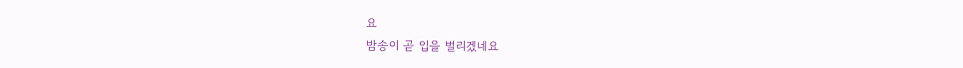요
밤송이 곧 입을 벌리겠네요